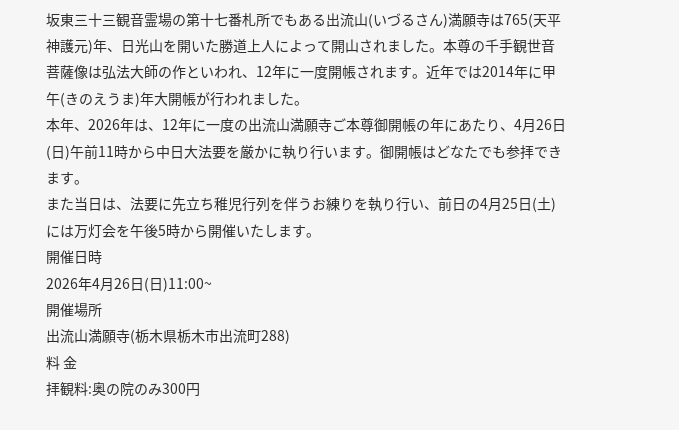坂東三十三観音霊場の第十七番札所でもある出流山(いづるさん)満願寺は765(天平神護元)年、日光山を開いた勝道上人によって開山されました。本尊の千手観世音菩薩像は弘法大師の作といわれ、12年に一度開帳されます。近年では2014年に甲午(きのえうま)年大開帳が行われました。
本年、2026年は、12年に一度の出流山満願寺ご本尊御開帳の年にあたり、4月26日(日)午前11時から中日大法要を厳かに執り行います。御開帳はどなたでも参拝できます。
また当日は、法要に先立ち稚児行列を伴うお練りを執り行い、前日の4月25日(土)には万灯会を午後5時から開催いたします。
開催日時
2026年4月26日(日)11:00~
開催場所
出流山満願寺(栃木県栃木市出流町288)
料 金
拝観料:奥の院のみ300円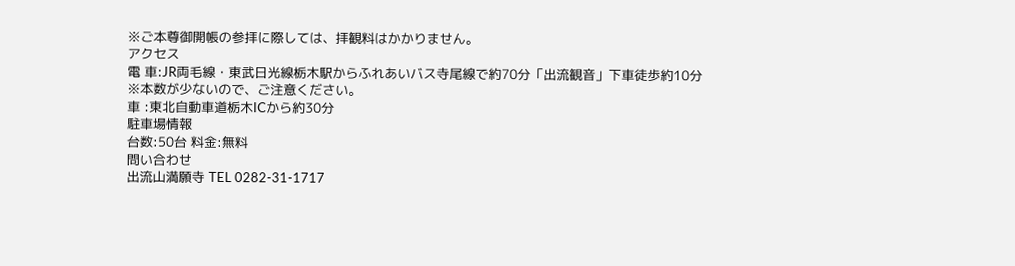※ご本尊御開帳の参拝に際しては、拝観料はかかりません。
アクセス
電 車:JR両毛線・東武日光線栃木駅からふれあいバス寺尾線で約70分「出流観音」下車徒歩約10分
※本数が少ないので、ご注意ください。
車 :東北自動車道栃木ICから約30分
駐車場情報
台数:50台 料金:無料
問い合わせ
出流山満願寺 TEL 0282-31-1717